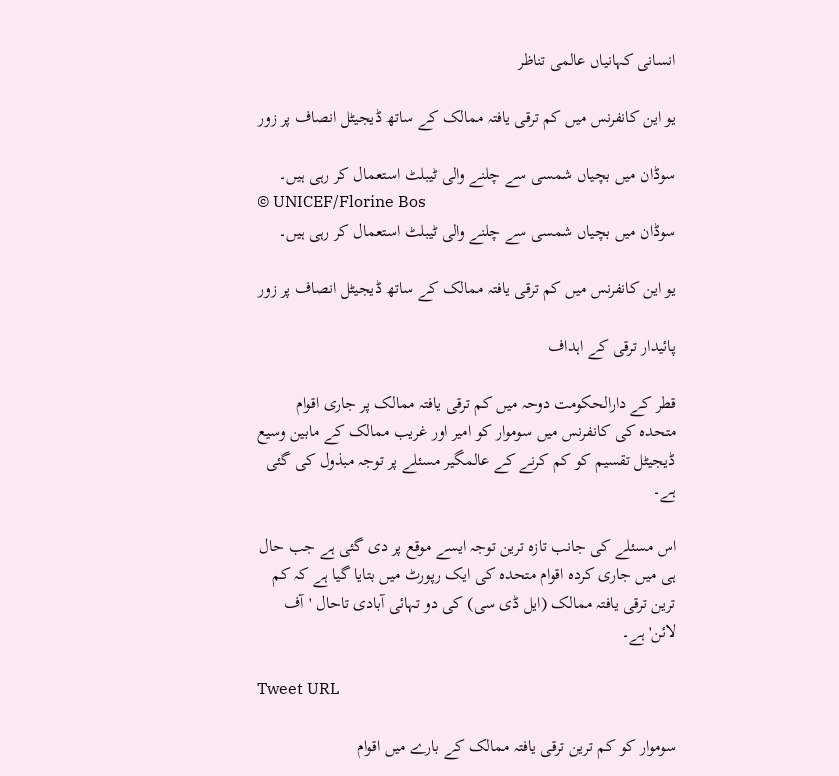انسانی کہانیاں عالمی تناظر

یو این کانفرنس میں کم ترقی یافتہ ممالک کے ساتھ ڈیجیٹل انصاف پر زور

سوڈان میں بچیاں شمسی سے چلنے والی ٹیبلٹ استعمال کر رہی ہیں۔
© UNICEF/Florine Bos
سوڈان میں بچیاں شمسی سے چلنے والی ٹیبلٹ استعمال کر رہی ہیں۔

یو این کانفرنس میں کم ترقی یافتہ ممالک کے ساتھ ڈیجیٹل انصاف پر زور

پائیدار ترقی کے اہداف

قطر کے دارالحکومت دوحہ میں کم ترقی یافتہ ممالک پر جاری اقوام متحدہ کی کانفرنس میں سوموار کو امیر اور غریب ممالک کے مابین وسیع ڈیجیٹل تقسیم کو کم کرنے کے عالمگیر مسئلے پر توجہ مبذول کی گئی ہے۔

اس مسئلے کی جانب تازہ ترین توجہ ایسے موقع پر دی گئی ہے جب حال ہی میں جاری کردہ اقوام متحدہ کی ایک رپورٹ میں بتایا گیا ہے کہ کم ترین ترقی یافتہ ممالک (ایل ڈی سی) کی دو تہائی آبادی تاحال 'آف لائن' ہے۔

Tweet URL

سوموار کو کم ترین ترقی یافتہ ممالک کے بارے میں اقوام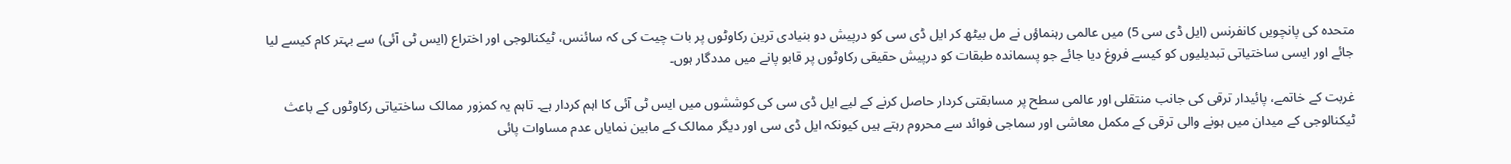متحدہ کی پانچویں کانفرنس (ایل ڈی سی 5) میں عالمی رہنماؤں نے مل بیٹھ کر ایل ڈی سی کو درپیش دو بنیادی ترین رکاوٹوں پر بات چیت کی کہ سائنس، ٹیکنالوجی اور اختراع (ایس ٹی آئی) سے بہتر کام کیسے لیا جائے اور ایسی ساختیاتی تبدیلیوں کو کیسے فروغ دیا جائے جو پسماندہ طبقات کو درپیش حقیقی رکاوٹوں پر قابو پانے میں مددگار ہوں۔

غربت کے خاتمے، پائیدار ترقی کی جانب منتقلی اور عالمی سطح پر مسابقتی کردار حاصل کرنے کے لیے ایل ڈی سی کی کوششوں میں ایس ٹی آئی کا اہم کردار ہے۔ تاہم یہ کمزور ممالک ساختیاتی رکاوٹوں کے باعث ٹیکنالوجی کے میدان میں ہونے والی ترقی کے مکمل معاشی اور سماجی فوائد سے محروم رہتے ہیں کیونکہ ایل ڈی سی اور دیگر ممالک کے مابین نمایاں عدم مساوات پائی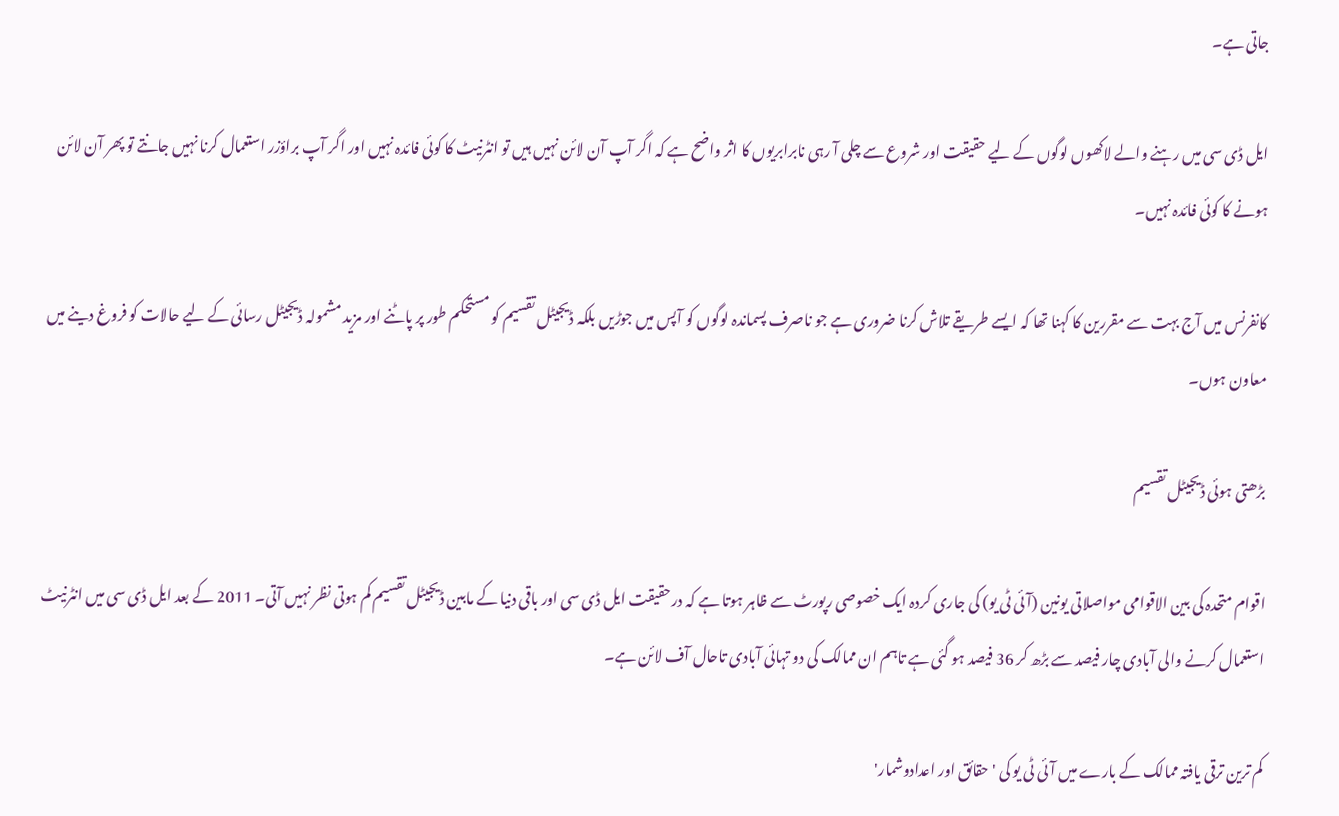جاتی ہے۔

ایل ڈی سی میں رہنے والے لاکھوں لوگوں کے لیے حقیقت اور شروع سے چلی آ رہی نابرابریوں کا اثر واضح ہے کہ اگر آپ آن لائن نہیں ہیں تو انٹرنیٹ کا کوئی فائدہ نہیں اور اگر آپ براؤزر استعمال کرنا نہیں جانتے تو پھر آن لائن ہونے کا کوئی فائدہ نہیں۔

کانفرنس میں آج بہت سے مقررین کا کہنا تھا کہ ایسے طریقے تلاش کرنا ضروری ہے جو ناصرف پسماندہ لوگوں کو آپس میں جوڑیں بلکہ ڈیجیٹل تقسیم کو مستحکم طور پر پاٹنے اور مزید مشمولہ ڈیجیٹل رسائی کے لیے حالات کو فروغ دینے میں معاون ہوں۔

بڑھتی ہوئی ڈیجیٹل تقسیم

اقوام متحدہ کی بین الاقوامی مواصلاتی یونین (آئی ٹی یو) کی جاری کردہ ایک خصوصی رپورٹ سے ظاہر ہوتا ہے کہ درحقیقت ایل ڈی سی اور باقی دنیا کے مابین ڈیجیٹل تقسیم کم ہوتی نظر نہیں آتی۔ 2011 کے بعد ایل ڈی سی میں انٹرنیٹ استعمال کرنے والی آبادی چار فیصد سے بڑھ کر 36 فیصد ہو گئی ہے تاہم ان ممالک کی دو تہائی آبادی تاحال آف لائن ہے۔

کم ترین ترقی یافتہ ممالک کے بارے میں آئی ٹی یو کی 'حقائق اور اعدادوشمار'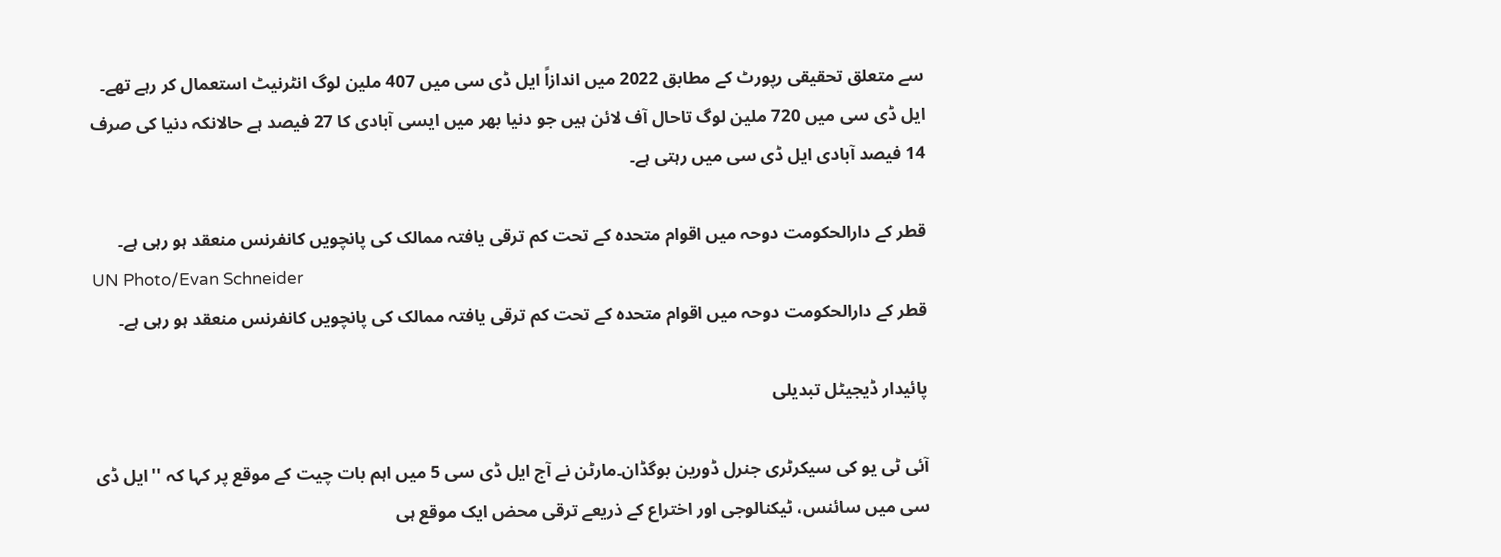سے متعلق تحقیقی رپورٹ کے مطابق 2022 میں اندازاً ایل ڈی سی میں 407 ملین لوگ انٹرنیٹ استعمال کر رہے تھے۔ ایل ڈی سی میں 720 ملین لوگ تاحال آف لائن ہیں جو دنیا بھر میں ایسی آبادی کا 27 فیصد ہے حالانکہ دنیا کی صرف 14 فیصد آبادی ایل ڈی سی میں رہتی ہے۔

قطر کے دارالحکومت دوحہ میں اقوام متحدہ کے تحت کم ترقی یافتہ ممالک کی پانچویں کانفرنس منعقد ہو رہی ہے۔
UN Photo/Evan Schneider
قطر کے دارالحکومت دوحہ میں اقوام متحدہ کے تحت کم ترقی یافتہ ممالک کی پانچویں کانفرنس منعقد ہو رہی ہے۔

پائیدار ڈیجیٹل تبدیلی

آئی ٹی یو کی سیکرٹری جنرل ڈورین بوگڈان۔مارٹن نے آج ایل ڈی سی 5 میں اہم بات چیت کے موقع پر کہا کہ ''ایل ڈی سی میں سائنس، ٹیکنالوجی اور اختراع کے ذریعے ترقی محض ایک موقع ہی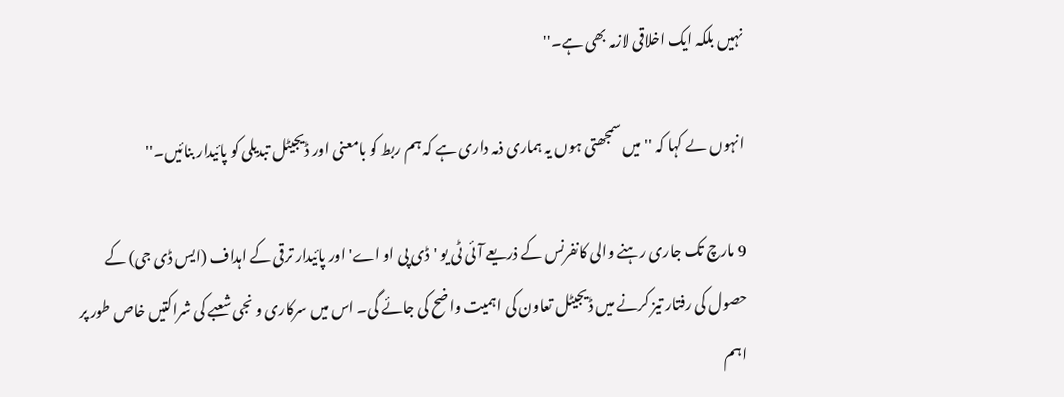نہیں بلکہ ایک اخلاقی لازمہ بھی ہے۔''

انہوں ںے کہا کہ ''میں سمجھتی ہوں یہ ہماری ذمہ داری ہے کہ ہم ربط کو بامعنی اور ڈیجیٹل تبدیلی کو پائیدار بنائیں۔''

9 مارچ تک جاری رہنے والی کانفرنس کے ذریعے آئی ٹی یو 'ڈی پی او اے' اور پائیدار ترقی کے اہداف (ایس ڈی جی) کے حصول کی رفتار تیز کرنے میں ڈیجیٹل تعاون کی اہمیت واضح کی جائے گی۔ اس میں سرکاری و نجی شعبے کی شراکتیں خاص طور پر اہم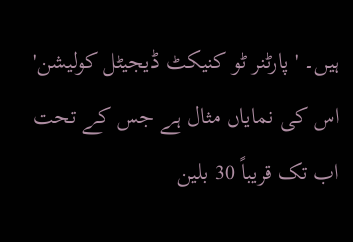ہیں۔ 'پارٹنر ٹو کنیکٹ ڈیجیٹل کولیشن' اس کی نمایاں مثال ہے جس کے تحت اب تک قریباً 30 بلین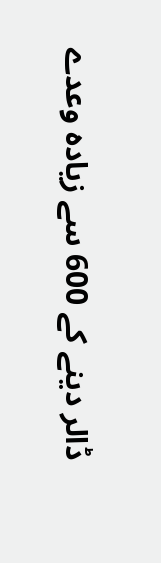ڈالر دینے کے 600 سے زیادہ وعدے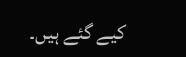کیے گئے ہیں۔